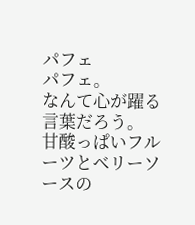パフェ
パフェ。
なんて心が躍る言葉だろう。
甘酸っぱいフルーツとベリーソースの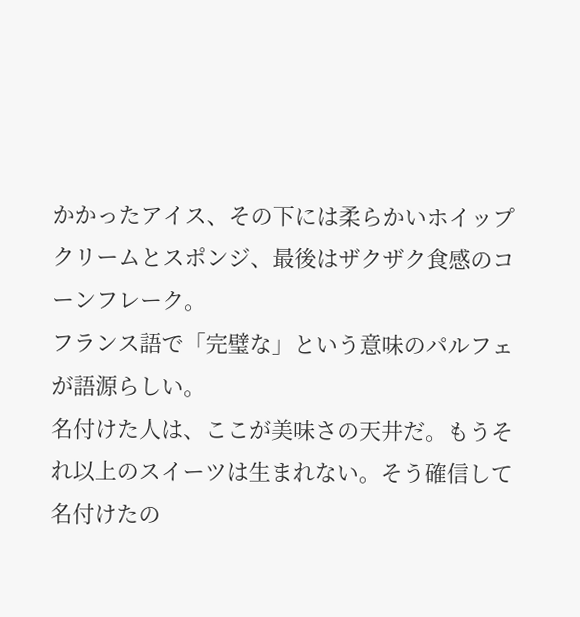かかったアイス、その下には柔らかいホイップクリームとスポンジ、最後はザクザク食感のコーンフレーク。
フランス語で「完璧な」という意味のパルフェが語源らしい。
名付けた人は、ここが美味さの天井だ。もうそれ以上のスイーツは生まれない。そう確信して名付けたの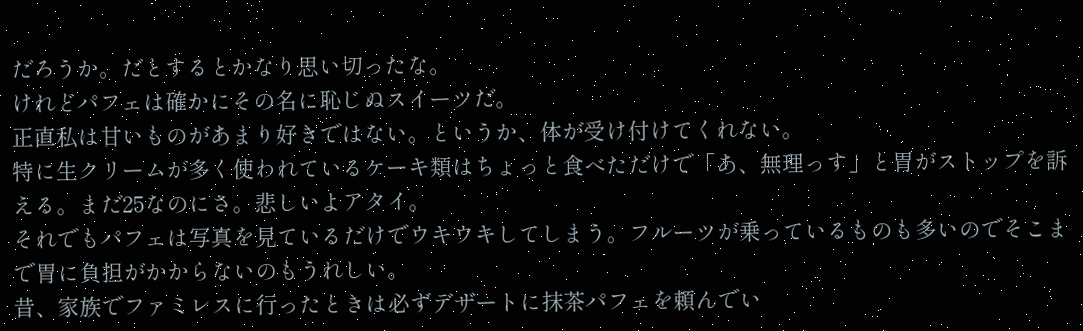だろうか。だとするとかなり思い切ったな。
けれどパフェは確かにその名に恥じぬスイーツだ。
正直私は甘いものがあまり好きではない。というか、体が受け付けてくれない。
特に生クリームが多く使われているケーキ類はちょっと食べただけで「あ、無理っす」と胃がストップを訴える。まだ25なのにさ。悲しいよアタイ。
それでもパフェは写真を見ているだけでウキウキしてしまう。フルーツが乗っているものも多いのでそこまで胃に負担がかからないのもうれしい。
昔、家族でファミレスに行ったときは必ずデザートに抹茶パフェを頼んでい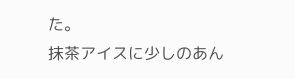た。
抹茶アイスに少しのあん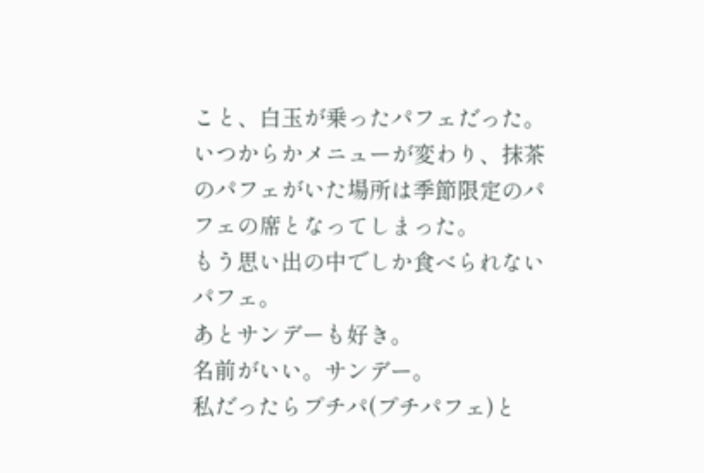こと、白玉が乗ったパフェだった。
いつからかメニューが変わり、抹茶のパフェがいた場所は季節限定のパフェの席となってしまった。
もう思い出の中でしか食べられないパフェ。
あとサンデーも好き。
名前がいい。サンデー。
私だったらプチパ(プチパフェ)と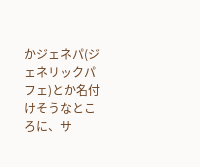かジェネパ(ジェネリックパフェ)とか名付けそうなところに、サ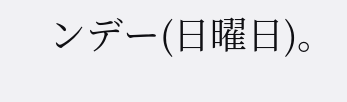ンデー(日曜日)。